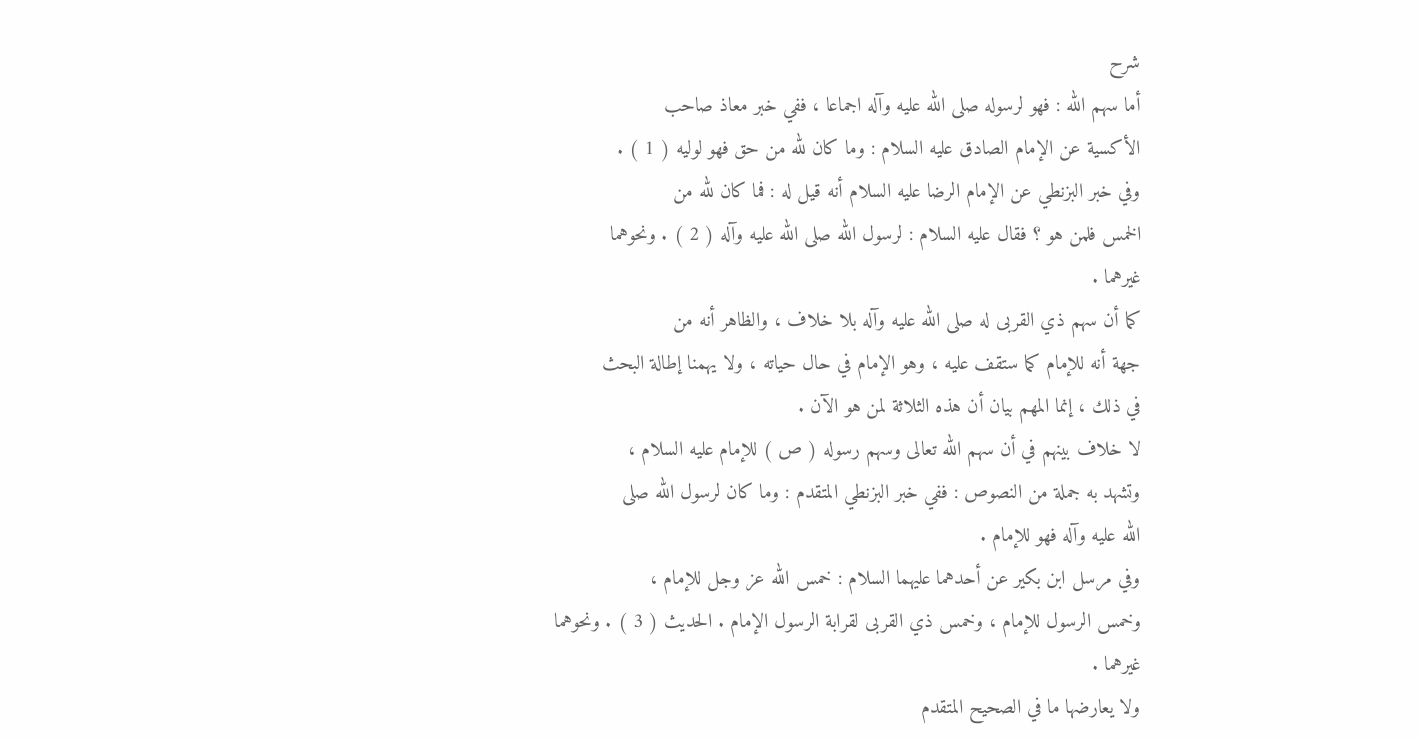شرح
أما سهم الله : فهو لرسوله صلى الله عليه وآله اجماعا ، ففي خبر معاذ صاحب
الأكسية عن الإمام الصادق عليه السلام : وما كان لله من حق فهو لوليه ( 1 ) .
وفي خبر البزنطي عن الإمام الرضا عليه السلام أنه قيل له : فما كان لله من
الخمس فلمن هو ؟ فقال عليه السلام : لرسول الله صلى الله عليه وآله ( 2 ) . ونحوهما
غيرهما .
كما أن سهم ذي القربى له صلى الله عليه وآله بلا خلاف ، والظاهر أنه من
جهة أنه للإمام كما ستقف عليه ، وهو الإمام في حال حياته ، ولا يهمنا إطالة البحث
في ذلك ، إنما المهم بيان أن هذه الثلاثة لمن هو الآن .
لا خلاف بينهم في أن سهم الله تعالى وسهم رسوله ( ص ) للإمام عليه السلام ،
وتشهد به جملة من النصوص : ففي خبر البزنطي المتقدم : وما كان لرسول الله صلى
الله عليه وآله فهو للإمام .
وفي مرسل ابن بكير عن أحدهما عليهما السلام : خمس الله عز وجل للإمام ،
وخمس الرسول للإمام ، وخمس ذي القربى لقرابة الرسول الإمام . الحديث ( 3 ) . ونحوهما
غيرهما .
ولا يعارضها ما في الصحيح المتقدم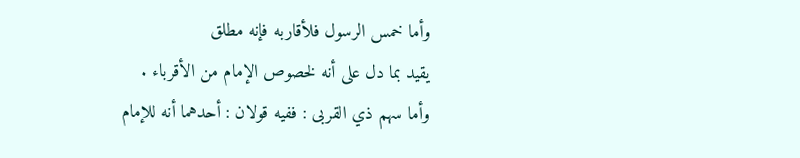وأما خمس الرسول فلأقاربه فإنه مطلق
يقيد بما دل على أنه لخصوص الإمام من الأقرباء .
وأما سهم ذي القربى : ففيه قولان : أحدهما أنه للإمام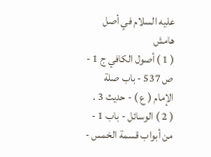عليه السلام في أصل
هامش
( 1 ) أصول الكافي ج 1 - ص 537 - باب صلة الإمام ( ع ) - حديث 3 .
( 2 ) الوسائل - باب 1 - من أبواب قسمة الخمس -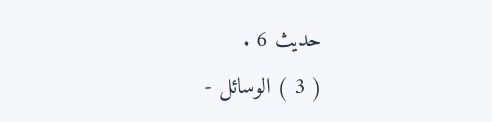حديث 6 .
( 3 ) الوسائل -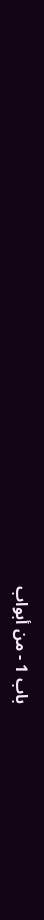باب 1 - من أبواب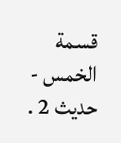قسمة الخمس - حديث 2 .